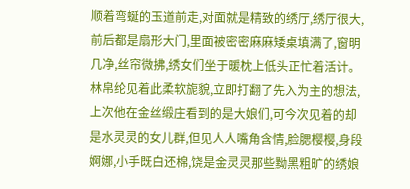顺着弯蜒的玉道前走,对面就是精致的绣厅,绣厅很大,前后都是扇形大门,里面被密密麻麻矮桌填满了,窗明几净,丝帘微拂,绣女们坐于暖枕上低头正忙着活计。
林帛纶见着此柔软旎貌,立即打翻了先入为主的想法,上次他在金丝缎庄看到的是大娘们,可今次见着的却是水灵灵的女儿群,但见人人嘴角含情,脸腮樱樱,身段婀娜,小手既白还棉,饶是金灵灵那些黝黑粗旷的绣娘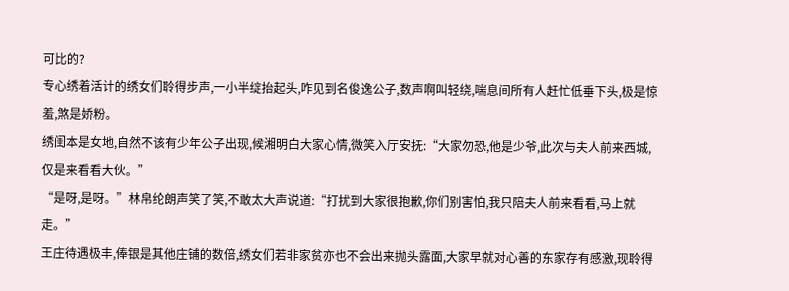可比的?
专心绣着活计的绣女们聆得步声,一小半绽抬起头,咋见到名俊逸公子,数声啊叫轻绕,喘息间所有人赶忙低垂下头,极是惊羞,煞是娇粉。
绣闺本是女地,自然不该有少年公子出现,候湘明白大家心情,微笑入厅安抚:“大家勿恐,他是少爷,此次与夫人前来西城,仅是来看看大伙。”
“是呀,是呀。”林帛纶朗声笑了笑,不敢太大声说道:“打扰到大家很抱歉,你们别害怕,我只陪夫人前来看看,马上就走。”
王庄待遇极丰,俸银是其他庄铺的数倍,绣女们若非家贫亦也不会出来抛头露面,大家早就对心善的东家存有感激,现聆得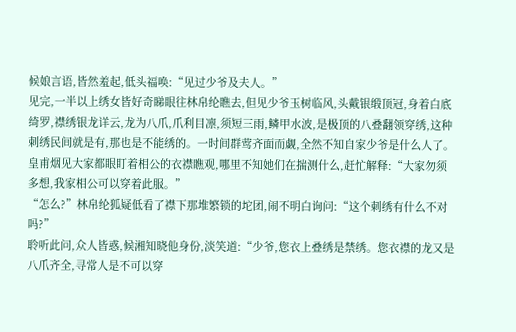候娘言语,皆然羞起,低头福唤:“见过少爷及夫人。”
见完,一半以上绣女皆好奇睇眼往林帛纶瞧去,但见少爷玉树临风,头戴银缎顶冠,身着白底绮罗,襟绣银龙详云,龙为八爪,爪利目凛,须短三雨,鳞甲水波,是极顶的八叠翻领穿绣,这种刺绣民间就是有,那也是不能绣的。一时间群莺齐面而觑,全然不知自家少爷是什么人了。
皇甫烟见大家都眼盯着相公的衣襟瞧观,哪里不知她们在揣测什么,赶忙解释:“大家勿须多想,我家相公可以穿着此服。”
“怎么?”林帛纶狐疑低看了襟下那堆繁锁的坨团,闹不明白询问:“这个刺绣有什么不对吗?”
聆听此问,众人皆惑,候湘知晓他身份,淡笑道:“少爷,您衣上叠绣是禁绣。您衣襟的龙又是八爪齐全,寻常人是不可以穿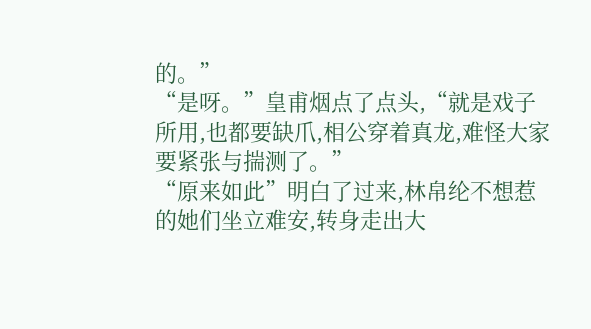的。”
“是呀。”皇甫烟点了点头,“就是戏子所用,也都要缺爪,相公穿着真龙,难怪大家要紧张与揣测了。”
“原来如此”明白了过来,林帛纶不想惹的她们坐立难安,转身走出大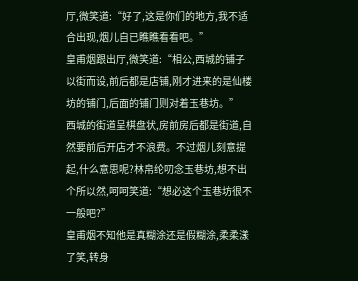厅,微笑道:“好了,这是你们的地方,我不适合出现,烟儿自已瞧瞧看看吧。”
皇甫烟跟出厅,微笑道:“相公,西城的铺子以街而设,前后都是店铺,刚才进来的是仙楼坊的铺门,后面的铺门则对着玉巷坊。”
西城的街道呈棋盘状,房前房后都是街道,自然要前后开店才不浪费。不过烟儿刻意提起,什么意思呢?林帛纶叨念玉巷坊,想不出个所以然,呵呵笑道:“想必这个玉巷坊很不一般吧?”
皇甫烟不知他是真糊涂还是假糊涂,柔柔漾了笑,转身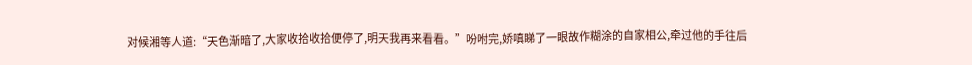对候湘等人道:“天色渐暗了,大家收拾收拾便停了,明天我再来看看。”吩咐完,娇嗔睇了一眼故作糊涂的自家相公,牵过他的手往后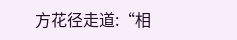方花径走道:“相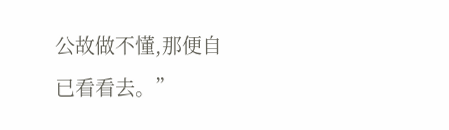公故做不懂,那便自已看看去。”